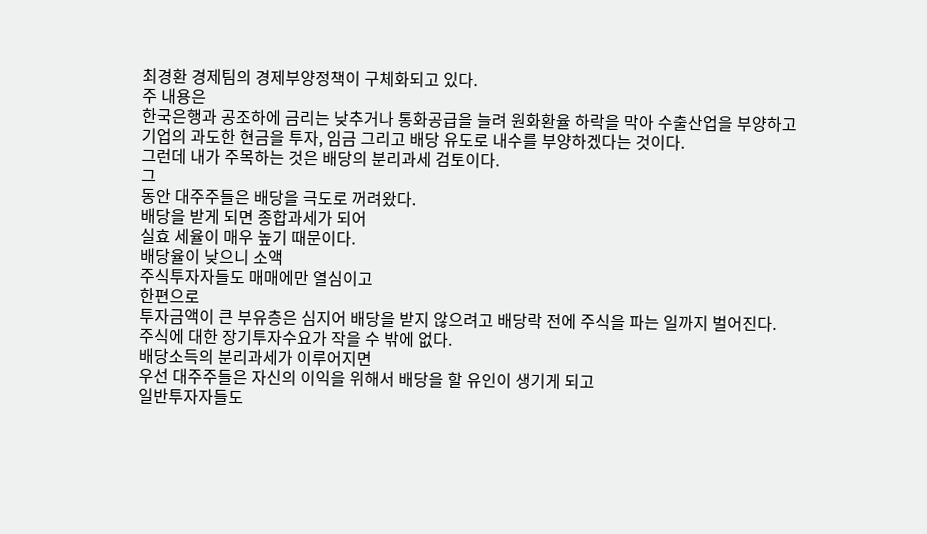최경환 경제팀의 경제부양정책이 구체화되고 있다.
주 내용은
한국은행과 공조하에 금리는 낮추거나 통화공급을 늘려 원화환율 하락을 막아 수출산업을 부양하고
기업의 과도한 현금을 투자, 임금 그리고 배당 유도로 내수를 부양하겠다는 것이다.
그런데 내가 주목하는 것은 배당의 분리과세 검토이다.
그
동안 대주주들은 배당을 극도로 꺼려왔다.
배당을 받게 되면 종합과세가 되어
실효 세율이 매우 높기 때문이다.
배당율이 낮으니 소액
주식투자자들도 매매에만 열심이고
한편으로
투자금액이 큰 부유층은 심지어 배당을 받지 않으려고 배당락 전에 주식을 파는 일까지 벌어진다.
주식에 대한 장기투자수요가 작을 수 밖에 없다.
배당소득의 분리과세가 이루어지면
우선 대주주들은 자신의 이익을 위해서 배당을 할 유인이 생기게 되고
일반투자자들도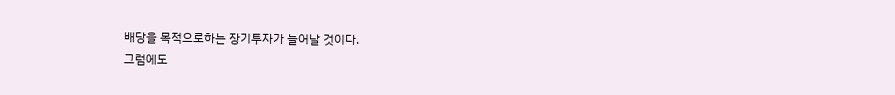배당을 목적으로하는 장기투자가 늘어날 것이다.
그럼에도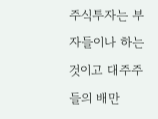주식투자는 부자들이나 하는 것이고 대주주들의 배만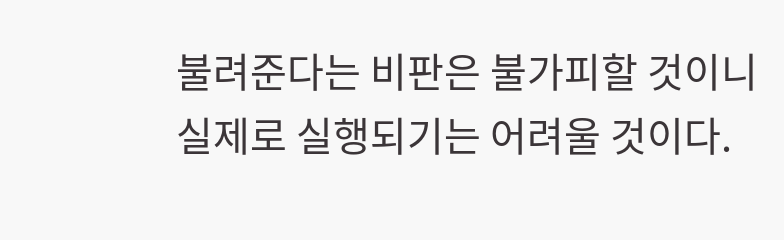불려준다는 비판은 불가피할 것이니
실제로 실행되기는 어려울 것이다.